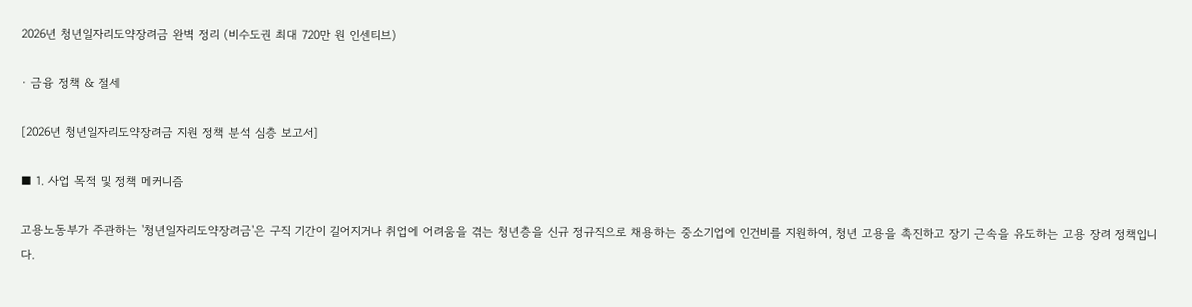2026년 청년일자리도약장려금 완벽 정리 (비수도권 최대 720만 원 인센티브)

· 금융 정책 & 절세

[2026년 청년일자리도약장려금 지원 정책 분석 심층 보고서]

■ 1. 사업 목적 및 정책 메커니즘

고용노동부가 주관하는 '청년일자리도약장려금'은 구직 기간이 길어지거나 취업에 어려움을 겪는 청년층을 신규 정규직으로 채용하는 중소기업에 인건비를 지원하여, 청년 고용을 촉진하고 장기 근속을 유도하는 고용 장려 정책입니다.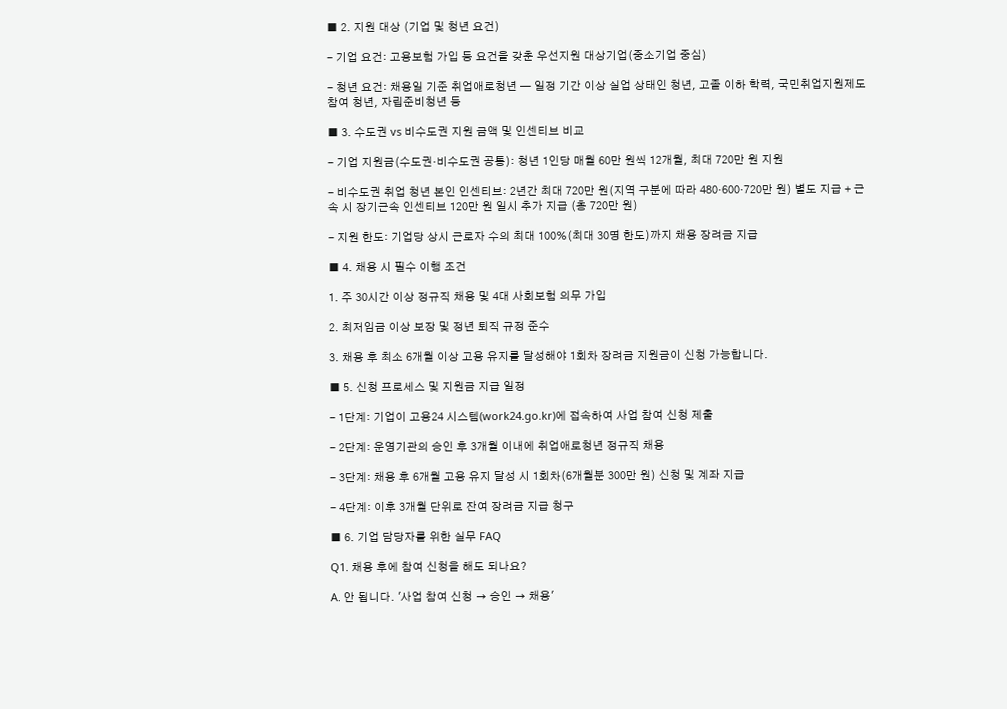■ 2. 지원 대상 (기업 및 청년 요건)

- 기업 요건: 고용보험 가입 등 요건을 갖춘 우선지원 대상기업(중소기업 중심)

- 청년 요건: 채용일 기준 취업애로청년 — 일정 기간 이상 실업 상태인 청년, 고졸 이하 학력, 국민취업지원제도 참여 청년, 자립준비청년 등

■ 3. 수도권 vs 비수도권 지원 금액 및 인센티브 비교

- 기업 지원금(수도권·비수도권 공통): 청년 1인당 매월 60만 원씩 12개월, 최대 720만 원 지원

- 비수도권 취업 청년 본인 인센티브: 2년간 최대 720만 원(지역 구분에 따라 480·600·720만 원) 별도 지급 + 근속 시 장기근속 인센티브 120만 원 일시 추가 지급 (총 720만 원)

- 지원 한도: 기업당 상시 근로자 수의 최대 100%(최대 30명 한도)까지 채용 장려금 지급

■ 4. 채용 시 필수 이행 조건

1. 주 30시간 이상 정규직 채용 및 4대 사회보험 의무 가입

2. 최저임금 이상 보장 및 정년 퇴직 규정 준수

3. 채용 후 최소 6개월 이상 고용 유지를 달성해야 1회차 장려금 지원금이 신청 가능합니다.

■ 5. 신청 프로세스 및 지원금 지급 일정

- 1단계: 기업이 고용24 시스템(work24.go.kr)에 접속하여 사업 참여 신청 제출

- 2단계: 운영기관의 승인 후 3개월 이내에 취업애로청년 정규직 채용

- 3단계: 채용 후 6개월 고용 유지 달성 시 1회차(6개월분 300만 원) 신청 및 계좌 지급

- 4단계: 이후 3개월 단위로 잔여 장려금 지급 청구

■ 6. 기업 담당자를 위한 실무 FAQ

Q1. 채용 후에 참여 신청을 해도 되나요?

A. 안 됩니다. '사업 참여 신청 → 승인 → 채용'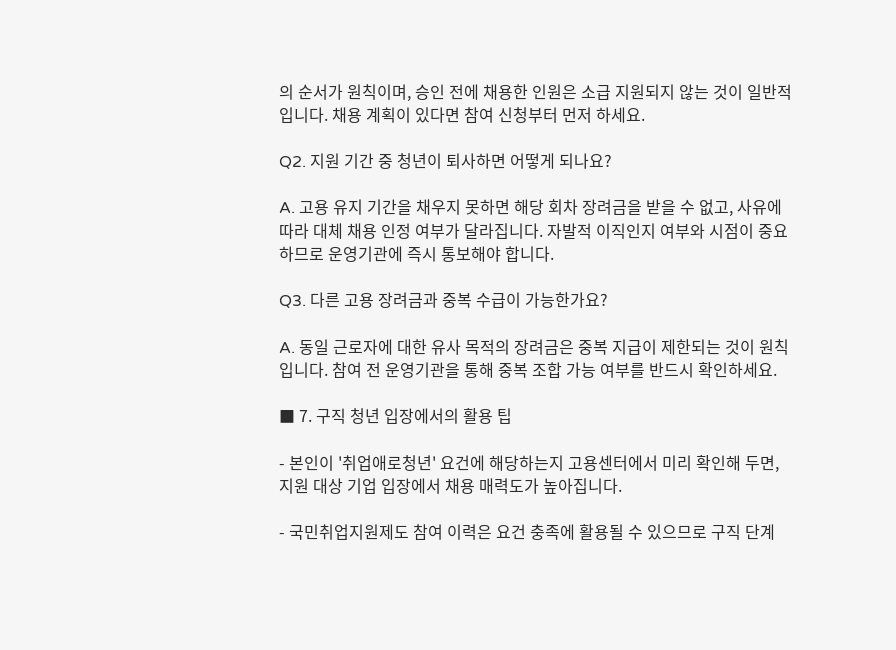의 순서가 원칙이며, 승인 전에 채용한 인원은 소급 지원되지 않는 것이 일반적입니다. 채용 계획이 있다면 참여 신청부터 먼저 하세요.

Q2. 지원 기간 중 청년이 퇴사하면 어떻게 되나요?

A. 고용 유지 기간을 채우지 못하면 해당 회차 장려금을 받을 수 없고, 사유에 따라 대체 채용 인정 여부가 달라집니다. 자발적 이직인지 여부와 시점이 중요하므로 운영기관에 즉시 통보해야 합니다.

Q3. 다른 고용 장려금과 중복 수급이 가능한가요?

A. 동일 근로자에 대한 유사 목적의 장려금은 중복 지급이 제한되는 것이 원칙입니다. 참여 전 운영기관을 통해 중복 조합 가능 여부를 반드시 확인하세요.

■ 7. 구직 청년 입장에서의 활용 팁

- 본인이 '취업애로청년' 요건에 해당하는지 고용센터에서 미리 확인해 두면, 지원 대상 기업 입장에서 채용 매력도가 높아집니다.

- 국민취업지원제도 참여 이력은 요건 충족에 활용될 수 있으므로 구직 단계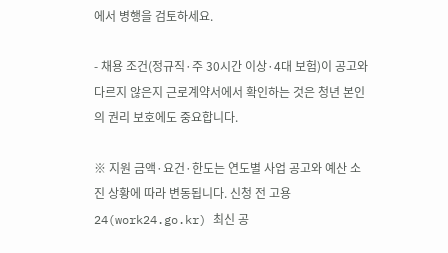에서 병행을 검토하세요.

- 채용 조건(정규직·주 30시간 이상·4대 보험)이 공고와 다르지 않은지 근로계약서에서 확인하는 것은 청년 본인의 권리 보호에도 중요합니다.

※ 지원 금액·요건·한도는 연도별 사업 공고와 예산 소진 상황에 따라 변동됩니다. 신청 전 고용24(work24.go.kr) 최신 공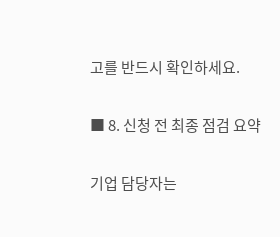고를 반드시 확인하세요.

■ 8. 신청 전 최종 점검 요약

기업 담당자는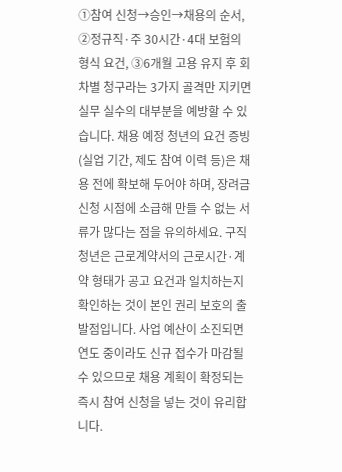①참여 신청→승인→채용의 순서, ②정규직·주 30시간·4대 보험의 형식 요건, ③6개월 고용 유지 후 회차별 청구라는 3가지 골격만 지키면 실무 실수의 대부분을 예방할 수 있습니다. 채용 예정 청년의 요건 증빙(실업 기간, 제도 참여 이력 등)은 채용 전에 확보해 두어야 하며, 장려금 신청 시점에 소급해 만들 수 없는 서류가 많다는 점을 유의하세요. 구직 청년은 근로계약서의 근로시간·계약 형태가 공고 요건과 일치하는지 확인하는 것이 본인 권리 보호의 출발점입니다. 사업 예산이 소진되면 연도 중이라도 신규 접수가 마감될 수 있으므로 채용 계획이 확정되는 즉시 참여 신청을 넣는 것이 유리합니다.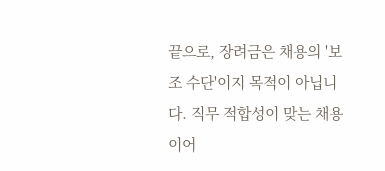끝으로, 장려금은 채용의 '보조 수단'이지 목적이 아닙니다. 직무 적합성이 맞는 채용이어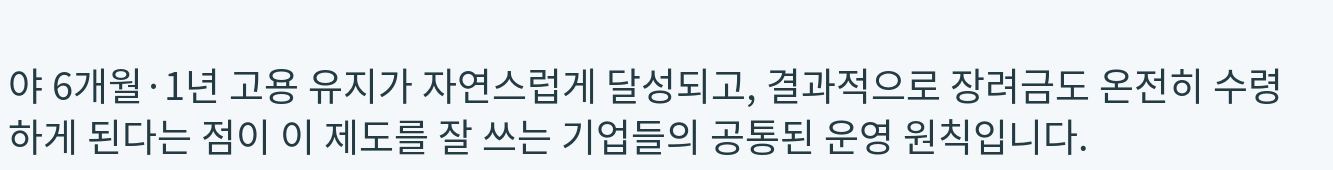야 6개월·1년 고용 유지가 자연스럽게 달성되고, 결과적으로 장려금도 온전히 수령하게 된다는 점이 이 제도를 잘 쓰는 기업들의 공통된 운영 원칙입니다.